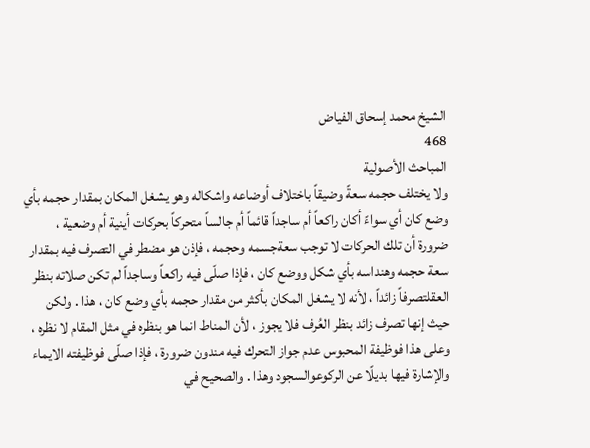الشيخ محمد إسحاق الفياض
468
المباحث الأصولية
ولا يختلف حجمه سعةً وضيقاً باختلاف أوضاعه واشكاله وهو يشغل المكان بمقدار حجمه بأي وضع كان أي سواءً أكان راكعاً أم ساجداً قائماً أم جالساً متحركاً بحركات أينية أم وضعية ، ضرورة أن تلك الحركات لا توجب سعةجسمه وحجمه ، فإذن هو مضطر في التصرف فيه بمقدار سعة حجمه وهنداسه بأي شكل ووضع كان ، فإذا صلّى فيه راكعاً وساجداً لم تكن صلاته بنظر العقلتصرفاً زائداً ، لأنه لا يشغل المكان بأكثر من مقدار حجمه بأي وضع كان ، هذا . ولكن حيث إنها تصرف زائد بنظر العُرف فلا يجوز ، لأن المناط انما هو بنظره في مثل المقام لا نظره ، وعلى هذا فوظيفة المحبوس عدم جواز التحرك فيه مندون ضرورة ، فإذا صلّى فوظيفته الايماء والإشارة فيها بديلًا عن الركوعوالسجود وهذا . والصحيح في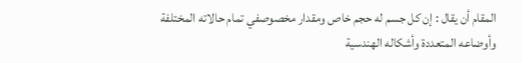المقام أن يقال : إن كل جسم له حجم خاص ومقدار مخصوصفي تمام حالاته المختلفة وأوضاعه المتعددة وأشكاله الهندسية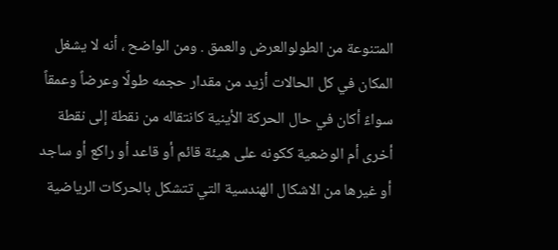المتنوعة من الطولوالعرض والعمق . ومن الواضح ، أنه لا يشغل المكان في كل الحالات أزيد من مقدار حجمه طولًا وعرضاً وعمقاً سواءً أكان في حال الحركة الأينية كانتقاله من نقطة إلى نقطة أخرى أم الوضعية ككونه على هيئة قائم أو قاعد أو راكع أو ساجد أو غيرها من الاشكال الهندسية التي تتشكل بالحركات الرياضية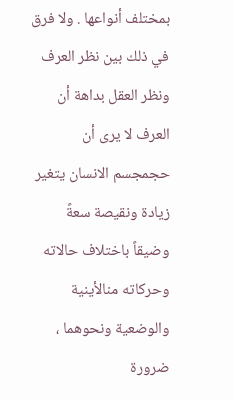بمختلف أنواعها . ولا فرق في ذلك بين نظر العرف ونظر العقل بداهة أن العرف لا يرى أن حجمجسم الانسان يتغير زيادة ونقيصة سعةً وضيقاً باختلاف حالاته وحركاته منالأينية والوضعية ونحوهما ، ضرورة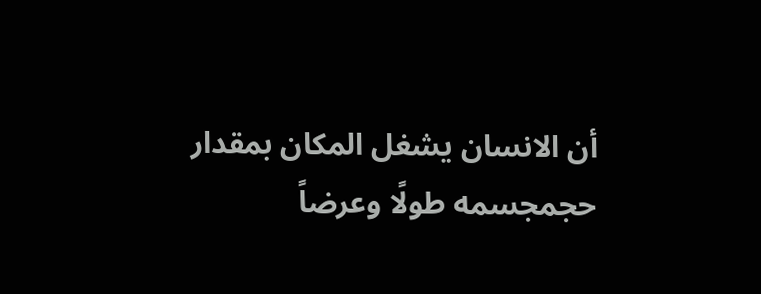أن الانسان يشغل المكان بمقدار حجمجسمه طولًا وعرضاً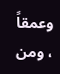وعمقاً ، ومن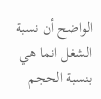الواضح أن نسبة الشغل انما هي بنسبة الحجم